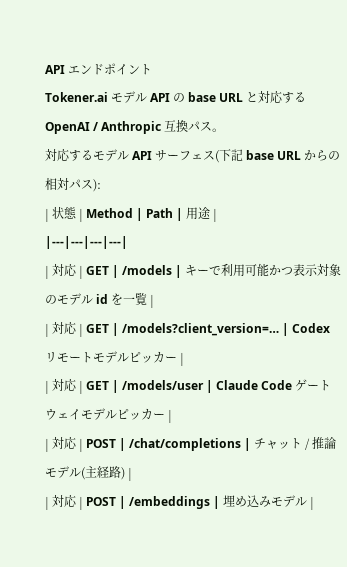API エンドポイント
Tokener.ai モデル API の base URL と対応する OpenAI / Anthropic 互換パス。
対応するモデル API サーフェス(下記 base URL からの相対パス):
| 状態 | Method | Path | 用途 |
|---|---|---|---|
| 対応 | GET | /models | キーで利用可能かつ表示対象のモデル id を一覧 |
| 対応 | GET | /models?client_version=… | Codex リモートモデルピッカー |
| 対応 | GET | /models/user | Claude Code ゲートウェイモデルピッカー |
| 対応 | POST | /chat/completions | チャット / 推論モデル(主経路) |
| 対応 | POST | /embeddings | 埋め込みモデル |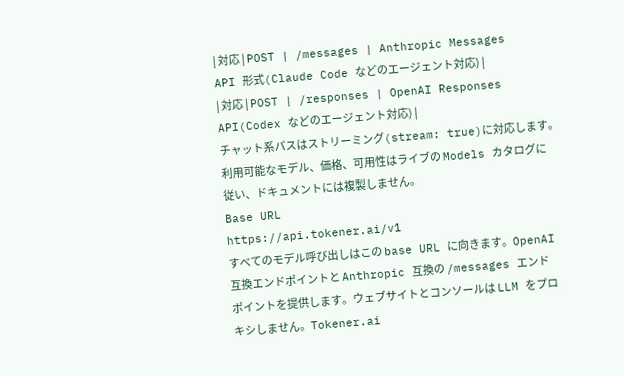| 対応 | POST | /messages | Anthropic Messages API 形式(Claude Code などのエージェント対応) |
| 対応 | POST | /responses | OpenAI Responses API(Codex などのエージェント対応) |
チャット系パスはストリーミング(stream: true)に対応します。利用可能なモデル、価格、可用性はライブの Models カタログに従い、ドキュメントには複製しません。
Base URL
https://api.tokener.ai/v1
すべてのモデル呼び出しはこの base URL に向きます。OpenAI 互換エンドポイントと Anthropic 互換の /messages エンドポイントを提供します。ウェブサイトとコンソールは LLM をプロキシしません。Tokener.ai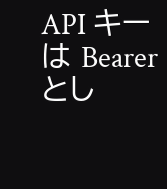API キーは Bearer とし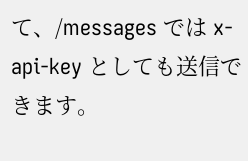て、/messages では x-api-key としても送信できます。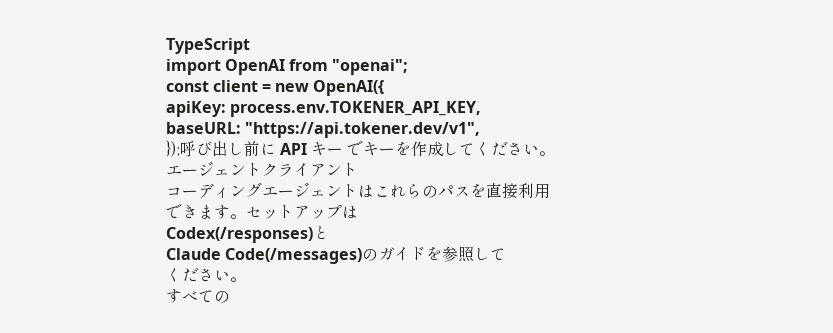TypeScript
import OpenAI from "openai";
const client = new OpenAI({
apiKey: process.env.TOKENER_API_KEY,
baseURL: "https://api.tokener.dev/v1",
});呼び出し前に API キー でキーを作成してください。
エージェントクライアント
コーディングエージェントはこれらのパスを直接利用できます。セットアップは
Codex(/responses)と
Claude Code(/messages)のガイドを参照して
ください。
すべての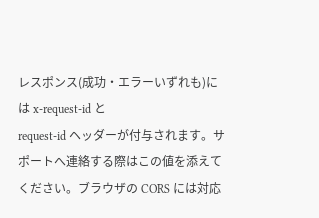レスポンス(成功・エラーいずれも)には x-request-id と
request-id ヘッダーが付与されます。サポートへ連絡する際はこの値を添えて
ください。ブラウザの CORS には対応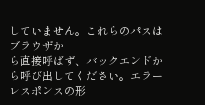していません。これらのパスはブラウザか
ら直接呼ばず、バックエンドから呼び出してください。エラーレスポンスの形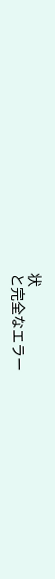状
と完全なエラー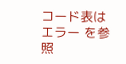コード表は エラー を参照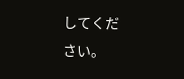してくだ
さい。